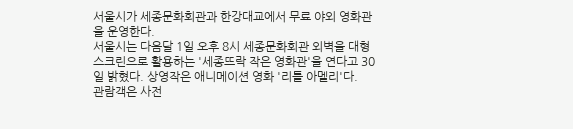서울시가 세종문화회관과 한강대교에서 무료 야외 영화관을 운영한다.
서울시는 다음달 1일 오후 8시 세종문화회관 외벽을 대형 스크린으로 활용하는 '세종뜨락 작은 영화관'을 연다고 30일 밝혔다. 상영작은 애니메이션 영화 '리틀 아멜리'다.
관람객은 사전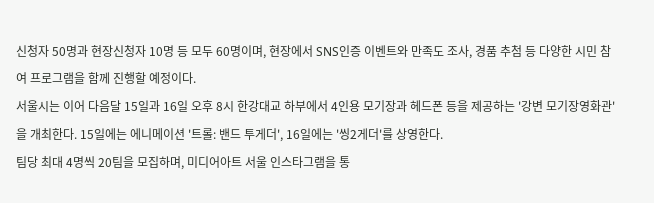신청자 50명과 현장신청자 10명 등 모두 60명이며, 현장에서 SNS인증 이벤트와 만족도 조사, 경품 추첨 등 다양한 시민 참여 프로그램을 함께 진행할 예정이다.
서울시는 이어 다음달 15일과 16일 오후 8시 한강대교 하부에서 4인용 모기장과 헤드폰 등을 제공하는 '강변 모기장영화관'을 개최한다. 15일에는 에니메이션 '트롤: 밴드 투게더', 16일에는 '씽2게더'를 상영한다.
팀당 최대 4명씩 20팀을 모집하며, 미디어아트 서울 인스타그램을 통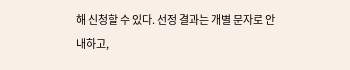해 신청할 수 있다. 선정 결과는 개별 문자로 안내하고,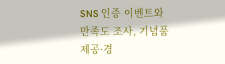SNS 인증 이벤트와 만족도 조사, 기념품 제공·경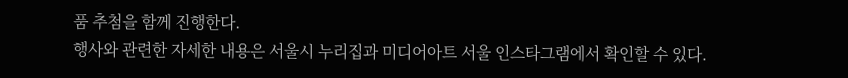품 추첨을 함께 진행한다.
행사와 관련한 자세한 내용은 서울시 누리집과 미디어아트 서울 인스타그램에서 확인할 수 있다.